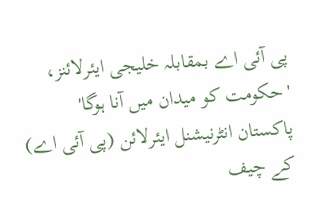پی آئی اے بمقابلہ خلیجی ایئرلائنز، 'حکومت کو میدان میں آنا ہوگا'
پاکستان انٹرنیشنل ایئرلائن (پی آئی اے) کے چیف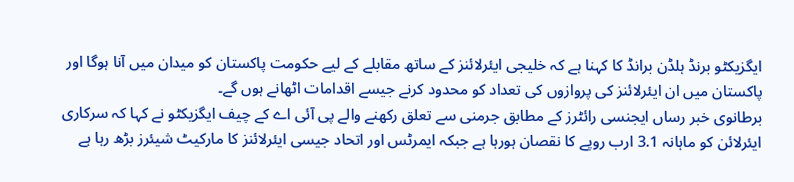ایگزیکٹو برنڈ ہلڈن برانڈ کا کہنا ہے کہ خلیجی ایئرلائنز کے ساتھ مقابلے کے لیے حکومت پاکستان کو میدان میں آنا ہوگا اور پاکستان میں ان ایئرلائنز کی پروازوں کی تعداد کو محدود کرنے جیسے اقدامات اٹھانے ہوں گے۔
برطانوی خبر رساں ایجنسی رائٹرز کے مطابق جرمنی سے تعلق رکھنے والے پی آئی اے کے چیف ایگزیکٹو نے کہا کہ سرکاری ایئرلائن کو ماہانہ 3.1 ارب روپے کا نقصان ہورہا ہے جبکہ ایمرٹس اور اتحاد جیسی ایئرلائنز کا مارکیٹ شیئرز بڑھ رہا ہے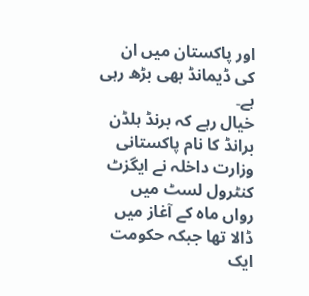اور پاکستان میں ان کی ڈیمانڈ بھی بڑھ رہی ہے۔
خیال رہے کہ برنڈ ہلڈن برانڈ کا نام پاکستانی وزارت داخلہ نے ایگزٹ کنٹرول لسٹ میں رواں ماہ کے آغاز میں ڈالا تھا جبکہ حکومت ایک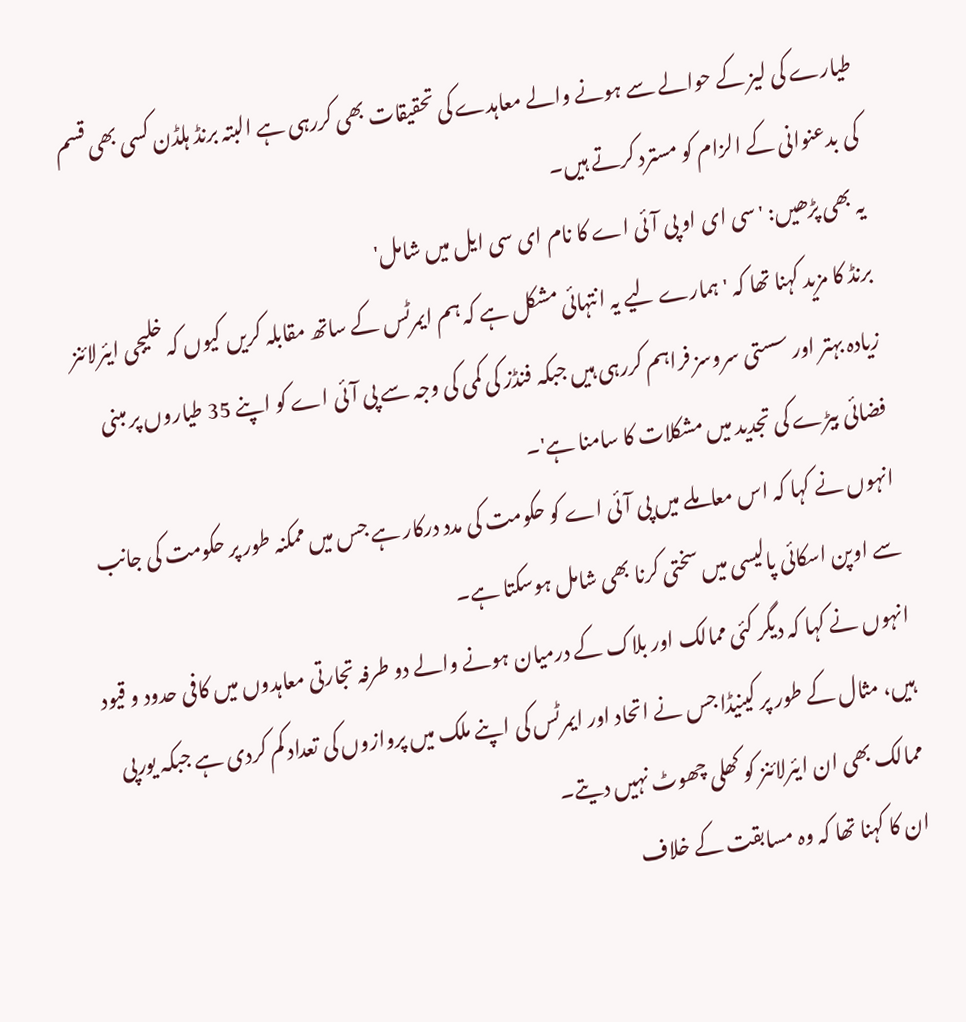طیارے کی لیز کے حوالے سے ہونے والے معاہدے کی تحقیقات بھی کررہی ہے البتہ برنڈ ہلڈن کسی بھی قسم کی بدعنوانی کے الزام کو مسترد کرتے ہیں۔
یہ بھی پڑھیں: 'سی ای او پی آئی اے کا نام ای سی ایل میں شامل'
برنڈ کا مزید کہنا تھا کہ 'ہمارے لیے یہ انتہائی مشکل ہے کہ ہم ایمرٹس کے ساتھ مقابلہ کریں کیوں کہ خلیجی ایئرلائنز زیادہ بہتر اور سستی سروسز فراہم کررہی ہیں جبکہ فنڈز کی کمی کی وجہ سے پی آئی اے کو اپنے 35 طیاروں پر مبنی فضائی بیڑے کی تجدید میں مشکلات کا سامنا ہے'۔
انہوں نے کہا کہ اس معاملے میں پی آئی اے کو حکومت کی مدد درکار ہے جس میں ممکنہ طور پر حکومت کی جانب سے اوپن اسکائی پالیسی میں سختی کرنا بھی شامل ہوسکتا ہے۔
انہوں نے کہا کہ دیگر کئی ممالک اور بلاک کے درمیان ہونے والے دو طرفہ تجارتی معاہدوں میں کافی حدود و قیود ہیں، مثال کے طور پر کینیڈا جس نے اتحاد اور ایمرٹس کی اپنے ملک میں پروازوں کی تعداد کم کردی ہے جبکہ یورپی ممالک بھی ان ایئرلائنز کو کھلی چھوٹ نہیں دیتے۔
ان کا کہنا تھا کہ وہ مسابقت کے خلاف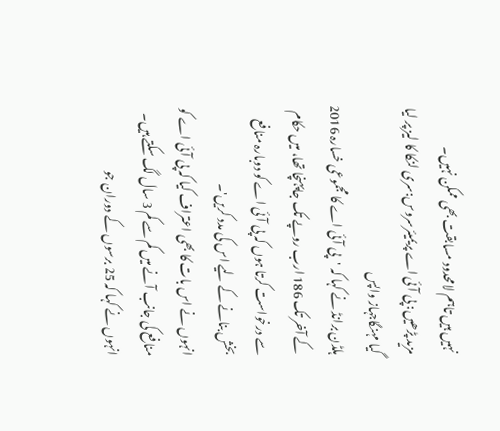نہیں ہیں تاہم لامحدود مسابقت بھی ممکن نہیں۔
مزید پڑھیں: پی آئی اے پریمیئرسروس:سری لنکا کا لیز پر لیا گیا مہنگاجہاز واپس
ہلڈن برانڈ نے کہا کہ 'پی آئی اے کا مجموعی خسارہ 2016 کے آخر تک 186 ارب روپے تک جاپہنچا تھا، میں حکام سے درخواست کرتا ہوں کہ پی آئی اے کو دوبارہ منافع بخش بنانے کے لیے اس کی مدد کریں'۔
انہوں نے اس بات کا بھی اعتراف کیا کہ پی آئی اے کو منافع کی جانب آنے میں کم سے کم 3 سال لگ سکتے ہیں۔
انہوں نے کہا کہ 25 برسوں کے دوران جو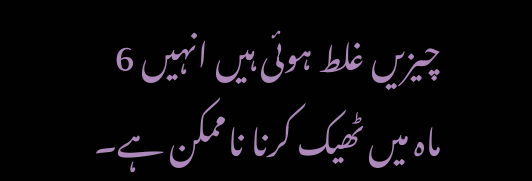چیزیں غلط ہوئی ہیں انہیں 6 ماہ میں ٹھیک کرنا ناممکن ہے۔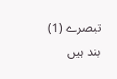تبصرے (1) بند ہیں